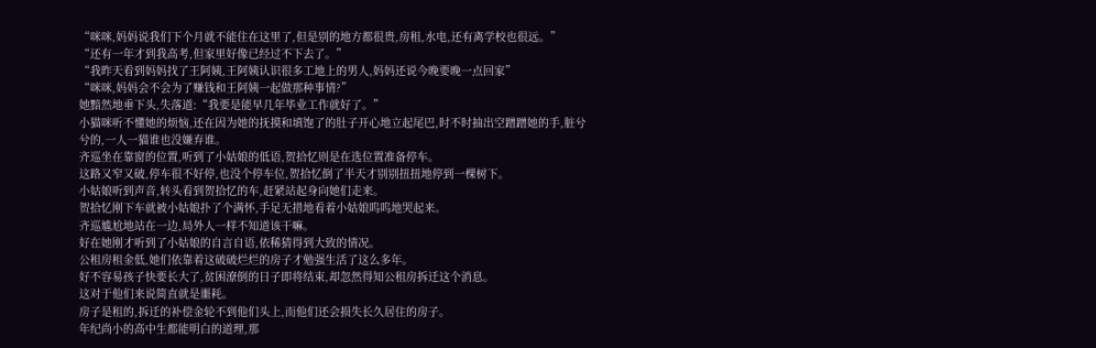“咪咪,妈妈说我们下个月就不能住在这里了,但是别的地方都很贵,房租,水电,还有离学校也很远。”
“还有一年才到我高考,但家里好像已经过不下去了。”
“我昨天看到妈妈找了王阿姨,王阿姨认识很多工地上的男人,妈妈还说今晚要晚一点回家”
“咪咪,妈妈会不会为了赚钱和王阿姨一起做那种事情?”
她黯然地垂下头,失落道:“我要是能早几年毕业工作就好了。”
小猫咪听不懂她的烦恼,还在因为她的抚摸和填饱了的肚子开心地立起尾巴,时不时抽出空蹭蹭她的手,脏兮兮的,一人一猫谁也没嫌弃谁。
齐巡坐在靠窗的位置,听到了小姑娘的低语,贺拾忆则是在选位置准备停车。
这路又窄又破,停车很不好停,也没个停车位,贺拾忆倒了半天才别别扭扭地停到一棵树下。
小姑娘听到声音,转头看到贺拾忆的车,赶紧站起身向她们走来。
贺拾忆刚下车就被小姑娘扑了个满怀,手足无措地看着小姑娘呜呜地哭起来。
齐巡尴尬地站在一边,局外人一样不知道该干嘛。
好在她刚才听到了小姑娘的自言自语,依稀猜得到大致的情况。
公租房租金低,她们依靠着这破破烂烂的房子才勉强生活了这么多年。
好不容易孩子快要长大了,贫困潦倒的日子即将结束,却忽然得知公租房拆迁这个消息。
这对于他们来说简直就是噩耗。
房子是租的,拆迁的补偿金轮不到他们头上,而他们还会损失长久居住的房子。
年纪尚小的高中生都能明白的道理,那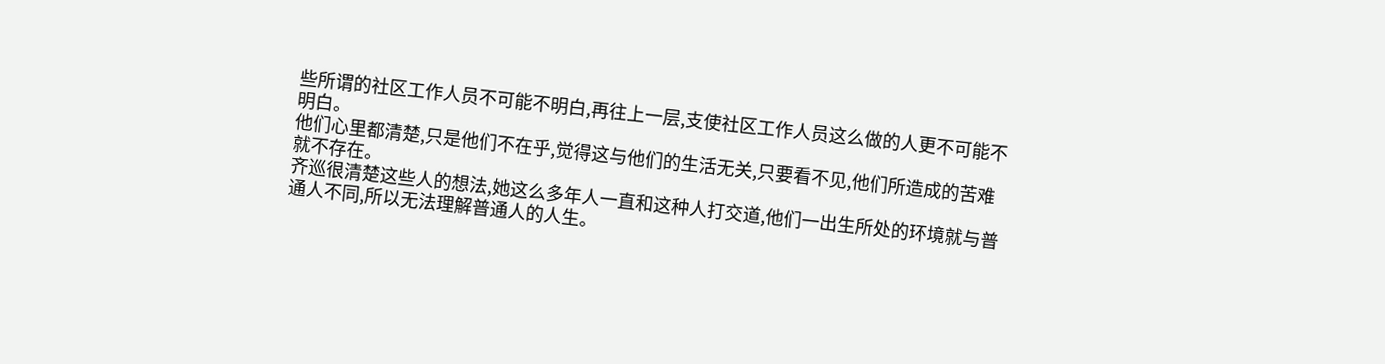些所谓的社区工作人员不可能不明白,再往上一层,支使社区工作人员这么做的人更不可能不明白。
他们心里都清楚,只是他们不在乎,觉得这与他们的生活无关,只要看不见,他们所造成的苦难就不存在。
齐巡很清楚这些人的想法,她这么多年人一直和这种人打交道,他们一出生所处的环境就与普通人不同,所以无法理解普通人的人生。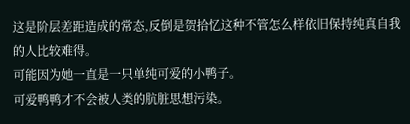这是阶层差距造成的常态,反倒是贺拾忆这种不管怎么样依旧保持纯真自我的人比较难得。
可能因为她一直是一只单纯可爱的小鸭子。
可爱鸭鸭才不会被人类的肮脏思想污染。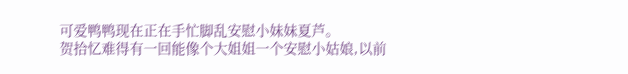可爱鸭鸭现在正在手忙脚乱安慰小妹妹夏芦。
贺拾忆难得有一回能像个大姐姐一个安慰小姑娘,以前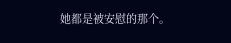她都是被安慰的那个。